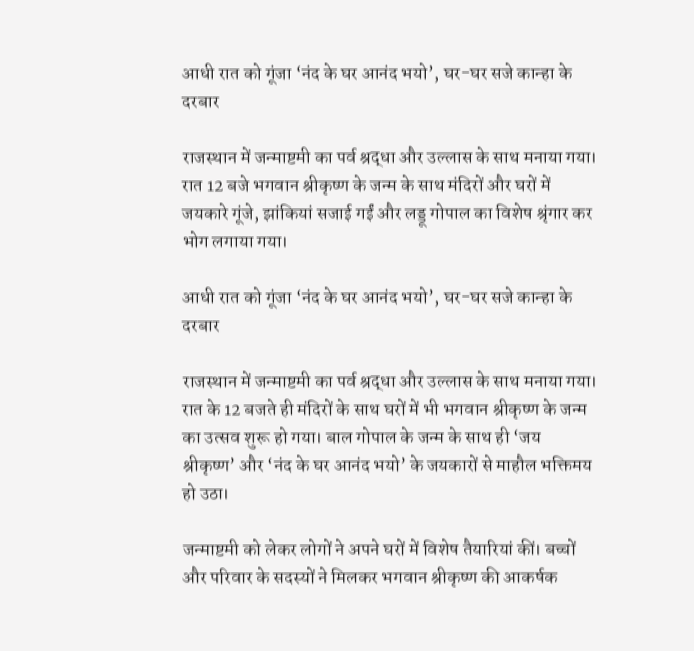आधी रात को गूंजा ‘नंद के घर आनंद भयो’, घर-घर सजे कान्हा के दरबार

राजस्थान में जन्माष्टमी का पर्व श्रद्धा और उल्लास के साथ मनाया गया। रात 12 बजे भगवान श्रीकृष्ण के जन्म के साथ मंदिरों और घरों में जयकारे गूंजे, झांकियां सजाई गईं और लड्डू गोपाल का विशेष श्रृंगार कर भोग लगाया गया।

आधी रात को गूंजा ‘नंद के घर आनंद भयो’, घर-घर सजे कान्हा के दरबार

राजस्थान में जन्माष्टमी का पर्व श्रद्धा और उल्लास के साथ मनाया गया। रात के 12 बजते ही मंदिरों के साथ घरों में भी भगवान श्रीकृष्ण के जन्म का उत्सव शुरू हो गया। बाल गोपाल के जन्म के साथ ही ‘जय श्रीकृष्ण’ और ‘नंद के घर आनंद भयो’ के जयकारों से माहौल भक्तिमय हो उठा।

जन्माष्टमी को लेकर लोगों ने अपने घरों में विशेष तैयारियां कीं। बच्चों और परिवार के सदस्यों ने मिलकर भगवान श्रीकृष्ण की आकर्षक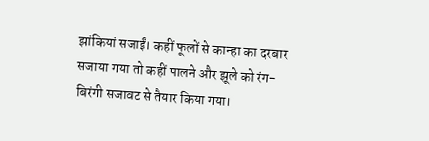झांकियां सजाईं। कहीं फूलों से कान्हा का दरबार सजाया गया तो कहीं पालने और झूले को रंग-बिरंगी सजावट से तैयार किया गया।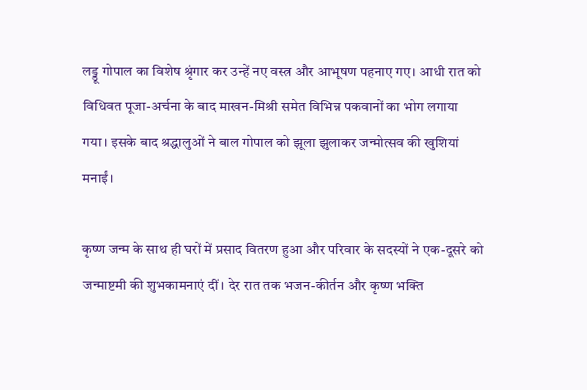लड्डू गोपाल का विशेष श्रृंगार कर उन्हें नए वस्त्र और आभूषण पहनाए गए। आधी रात को विधिवत पूजा-अर्चना के बाद माखन-मिश्री समेत विभिन्न पकवानों का भोग लगाया गया। इसके बाद श्रद्धालुओं ने बाल गोपाल को झूला झुलाकर जन्मोत्सव की खुशियां मनाईं।

कृष्ण जन्म के साथ ही घरों में प्रसाद वितरण हुआ और परिवार के सदस्यों ने एक-दूसरे को जन्माष्टमी की शुभकामनाएं दीं। देर रात तक भजन-कीर्तन और कृष्ण भक्ति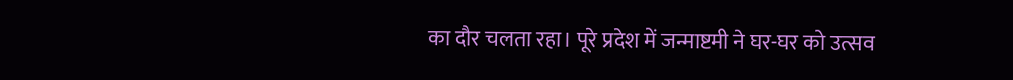का दौर चलता रहा। पूरे प्रदेश में जन्माष्टमी ने घर-घर को उत्सव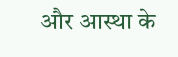और आस्था के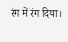रंग में रंग दिया।